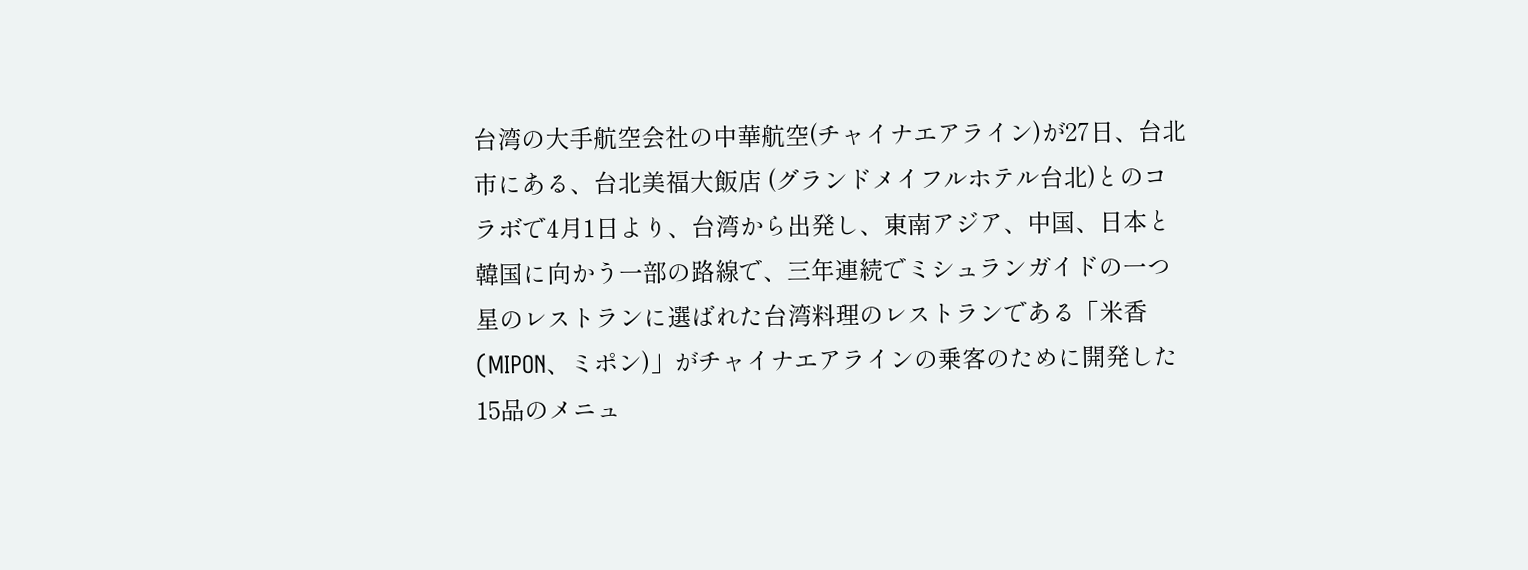台湾の大手航空会社の中華航空(チャイナエアライン)が27日、台北市にある、台北美福大飯店 (グランドメイフルホテル台北)とのコラボで4月1日より、台湾から出発し、東南アジア、中国、日本と韓国に向かう一部の路線で、三年連続でミシュランガイドの一つ星のレストランに選ばれた台湾料理のレストランである「米香(MIPON、ミポン)」がチャイナエアラインの乗客のために開発した15品のメニュ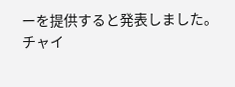ーを提供すると発表しました。
チャイ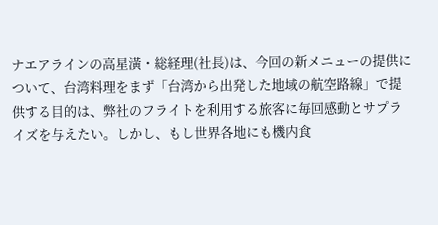ナエアラインの高星潢・総経理(社長)は、今回の新メニューの提供について、台湾料理をまず「台湾から出発した地域の航空路線」で提供する目的は、弊社のフライトを利用する旅客に毎回感動とサプライズを与えたい。しかし、もし世界各地にも機内食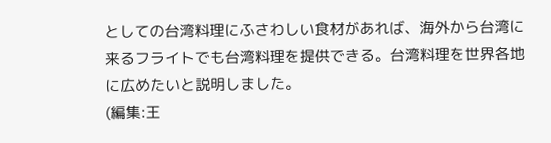としての台湾料理にふさわしい食材があれば、海外から台湾に来るフライトでも台湾料理を提供できる。台湾料理を世界各地に広めたいと説明しました。
(編集:王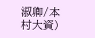淑卿/本村大資)